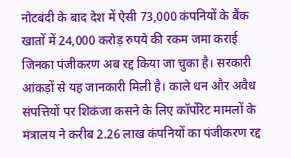नोटबंदी के बाद देश में ऐसी 73,000 कंपनियों के बैंक खातों में 24,000 करोड़ रुपये की रकम जमा कराई जिनका पंजीकरण अब रद्द किया जा चुका है। सरकारी आंकड़ों से यह जानकारी मिली है। काले धन और अवैध संपत्तियों पर शिकंजा कसने के लिए कॉर्पोरेट मामलों के मंत्रालय ने करीब 2.26 लाख कंपनियों का पंजीकरण रद्द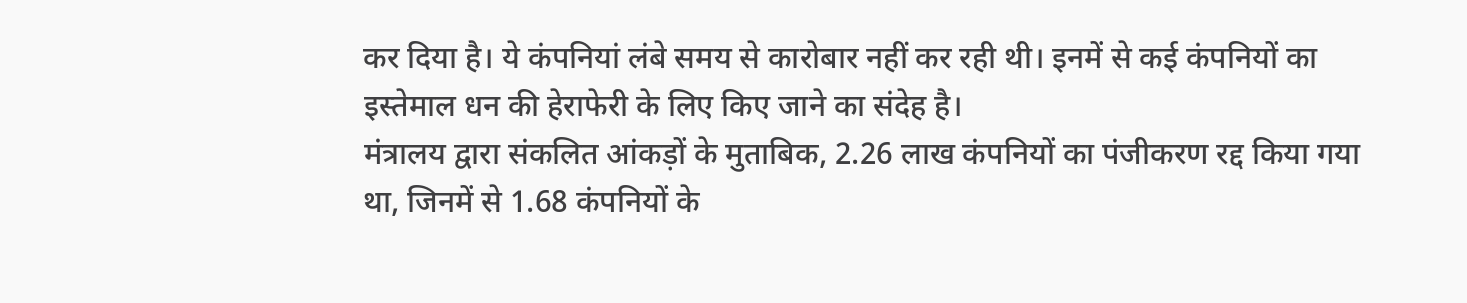कर दिया है। ये कंपनियां लंबे समय से कारोबार नहीं कर रही थी। इनमें से कई कंपनियों का इस्तेमाल धन की हेराफेरी के लिए किए जाने का संदेह है।
मंत्रालय द्वारा संकलित आंकड़ों के मुताबिक, 2.26 लाख कंपनियों का पंजीकरण रद्द किया गया था, जिनमें से 1.68 कंपनियों के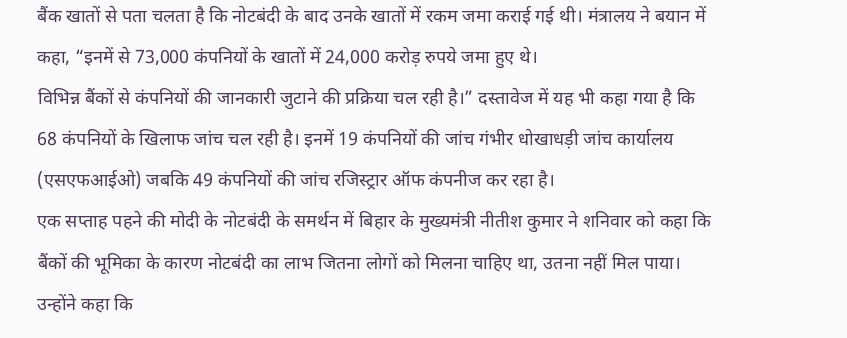बैंक खातों से पता चलता है कि नोटबंदी के बाद उनके खातों में रकम जमा कराई गई थी। मंत्रालय ने बयान में कहा, “इनमें से 73,000 कंपनियों के खातों में 24,000 करोड़ रुपये जमा हुए थे।
विभिन्न बैंकों से कंपनियों की जानकारी जुटाने की प्रक्रिया चल रही है।” दस्तावेज में यह भी कहा गया है कि 68 कंपनियों के खिलाफ जांच चल रही है। इनमें 19 कंपनियों की जांच गंभीर धोखाधड़ी जांच कार्यालय (एसएफआईओ) जबकि 49 कंपनियों की जांच रजिस्ट्रार ऑफ कंपनीज कर रहा है।
एक सप्ताह पहने की मोदी के नोटबंदी के समर्थन में बिहार के मुख्यमंत्री नीतीश कुमार ने शनिवार को कहा कि बैंकों की भूमिका के कारण नोटबंदी का लाभ जितना लोगों को मिलना चाहिए था, उतना नहीं मिल पाया। उन्होंने कहा कि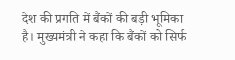देश की प्रगति में बैंकों की बड़ी भूमिका है। मुख्यमंत्री ने कहा कि बैंकों को सिर्फ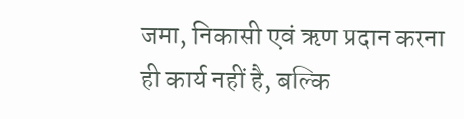जमा, निकासी एवं ऋण प्रदान करना ही कार्य नहीं है, बल्कि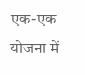एक-एक योजना में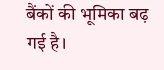बैंकों की भूमिका बढ़ गई है।